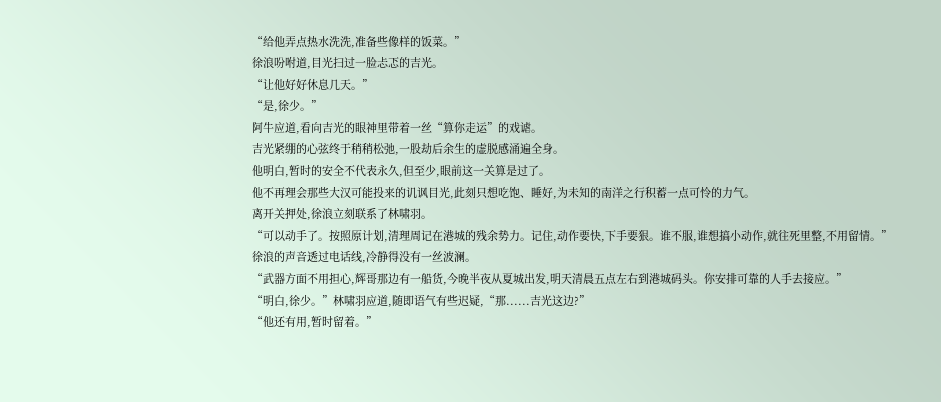“给他弄点热水洗洗,准备些像样的饭菜。”
徐浪吩咐道,目光扫过一脸忐忑的吉光。
“让他好好休息几天。”
“是,徐少。”
阿牛应道,看向吉光的眼神里带着一丝“算你走运”的戏谑。
吉光紧绷的心弦终于稍稍松弛,一股劫后余生的虚脱感涌遍全身。
他明白,暂时的安全不代表永久,但至少,眼前这一关算是过了。
他不再理会那些大汉可能投来的讥讽目光,此刻只想吃饱、睡好,为未知的南洋之行积蓄一点可怜的力气。
离开关押处,徐浪立刻联系了林啸羽。
“可以动手了。按照原计划,清理周记在港城的残余势力。记住,动作要快,下手要狠。谁不服,谁想搞小动作,就往死里整,不用留情。”
徐浪的声音透过电话线,冷静得没有一丝波澜。
“武器方面不用担心,辉哥那边有一船货,今晚半夜从夏城出发,明天清晨五点左右到港城码头。你安排可靠的人手去接应。”
“明白,徐少。”林啸羽应道,随即语气有些迟疑,“那......吉光这边?”
“他还有用,暂时留着。”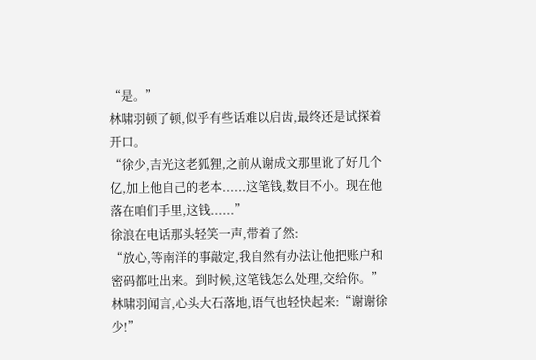“是。”
林啸羽顿了顿,似乎有些话难以启齿,最终还是试探着开口。
“徐少,吉光这老狐狸,之前从谢成文那里讹了好几个亿,加上他自己的老本......这笔钱,数目不小。现在他落在咱们手里,这钱......”
徐浪在电话那头轻笑一声,带着了然:
“放心,等南洋的事敲定,我自然有办法让他把账户和密码都吐出来。到时候,这笔钱怎么处理,交给你。”
林啸羽闻言,心头大石落地,语气也轻快起来:“谢谢徐少!”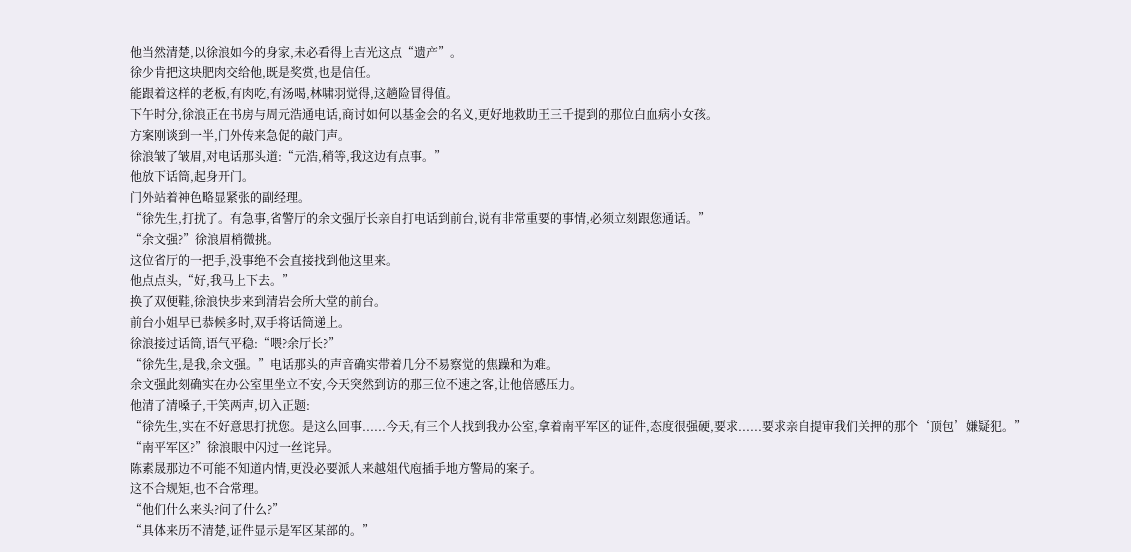他当然清楚,以徐浪如今的身家,未必看得上吉光这点“遗产”。
徐少肯把这块肥肉交给他,既是奖赏,也是信任。
能跟着这样的老板,有肉吃,有汤喝,林啸羽觉得,这趟险冒得值。
下午时分,徐浪正在书房与周元浩通电话,商讨如何以基金会的名义,更好地救助王三千提到的那位白血病小女孩。
方案刚谈到一半,门外传来急促的敲门声。
徐浪皱了皱眉,对电话那头道:“元浩,稍等,我这边有点事。”
他放下话筒,起身开门。
门外站着神色略显紧张的副经理。
“徐先生,打扰了。有急事,省警厅的余文强厅长亲自打电话到前台,说有非常重要的事情,必须立刻跟您通话。”
“余文强?”徐浪眉梢微挑。
这位省厅的一把手,没事绝不会直接找到他这里来。
他点点头,“好,我马上下去。”
换了双便鞋,徐浪快步来到清岩会所大堂的前台。
前台小姐早已恭候多时,双手将话筒递上。
徐浪接过话筒,语气平稳:“喂?余厅长?”
“徐先生,是我,余文强。”电话那头的声音确实带着几分不易察觉的焦躁和为难。
余文强此刻确实在办公室里坐立不安,今天突然到访的那三位不速之客,让他倍感压力。
他清了清嗓子,干笑两声,切入正题:
“徐先生,实在不好意思打扰您。是这么回事......今天,有三个人找到我办公室,拿着南平军区的证件,态度很强硬,要求......要求亲自提审我们关押的那个‘顶包’嫌疑犯。”
“南平军区?”徐浪眼中闪过一丝诧异。
陈素晟那边不可能不知道内情,更没必要派人来越俎代庖插手地方警局的案子。
这不合规矩,也不合常理。
“他们什么来头?问了什么?”
“具体来历不清楚,证件显示是军区某部的。”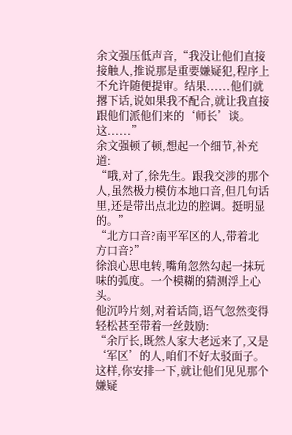余文强压低声音,“我没让他们直接接触人,推说那是重要嫌疑犯,程序上不允许随便提审。结果......他们就撂下话,说如果我不配合,就让我直接跟他们派他们来的‘师长’谈。这......”
余文强顿了顿,想起一个细节,补充道:
“哦,对了,徐先生。跟我交涉的那个人,虽然极力模仿本地口音,但几句话里,还是带出点北边的腔调。挺明显的。”
“北方口音?南平军区的人,带着北方口音?”
徐浪心思电转,嘴角忽然勾起一抹玩味的弧度。一个模糊的猜测浮上心头。
他沉吟片刻,对着话筒,语气忽然变得轻松甚至带着一丝鼓励:
“余厅长,既然人家大老远来了,又是‘军区’的人,咱们不好太驳面子。这样,你安排一下,就让他们见见那个嫌疑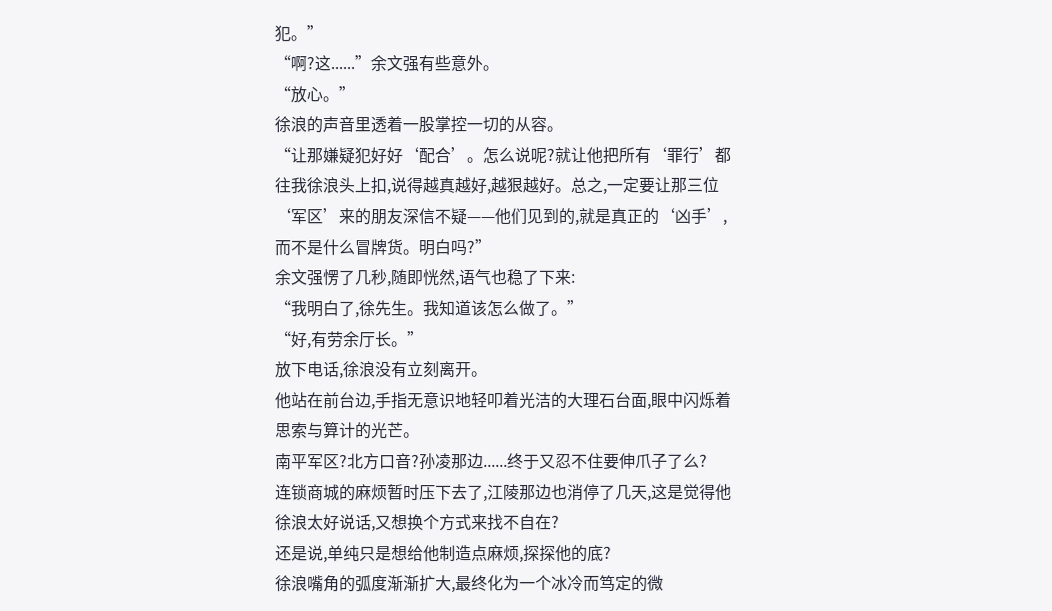犯。”
“啊?这......”余文强有些意外。
“放心。”
徐浪的声音里透着一股掌控一切的从容。
“让那嫌疑犯好好‘配合’。怎么说呢?就让他把所有‘罪行’都往我徐浪头上扣,说得越真越好,越狠越好。总之,一定要让那三位‘军区’来的朋友深信不疑——他们见到的,就是真正的‘凶手’,而不是什么冒牌货。明白吗?”
余文强愣了几秒,随即恍然,语气也稳了下来:
“我明白了,徐先生。我知道该怎么做了。”
“好,有劳余厅长。”
放下电话,徐浪没有立刻离开。
他站在前台边,手指无意识地轻叩着光洁的大理石台面,眼中闪烁着思索与算计的光芒。
南平军区?北方口音?孙凌那边......终于又忍不住要伸爪子了么?
连锁商城的麻烦暂时压下去了,江陵那边也消停了几天,这是觉得他徐浪太好说话,又想换个方式来找不自在?
还是说,单纯只是想给他制造点麻烦,探探他的底?
徐浪嘴角的弧度渐渐扩大,最终化为一个冰冷而笃定的微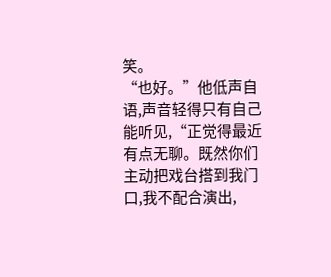笑。
“也好。”他低声自语,声音轻得只有自己能听见,“正觉得最近有点无聊。既然你们主动把戏台搭到我门口,我不配合演出,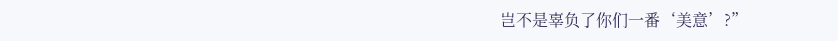岂不是辜负了你们一番‘美意’?”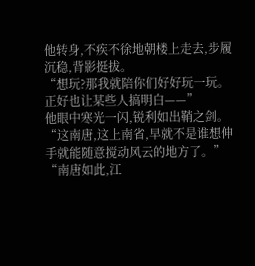他转身,不疾不徐地朝楼上走去,步履沉稳,背影挺拔。
“想玩?那我就陪你们好好玩一玩。正好也让某些人搞明白——”
他眼中寒光一闪,锐利如出鞘之剑。
“这南唐,这上南省,早就不是谁想伸手就能随意搅动风云的地方了。”
“南唐如此,江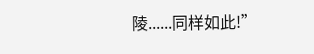陵......同样如此!”